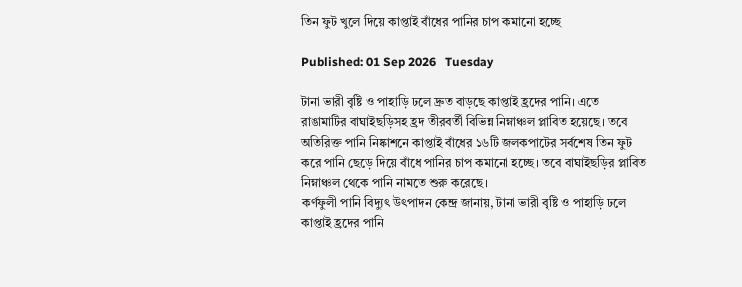তিন ফুট খুলে দিয়ে কাপ্তাই বাঁধের পানির চাপ কমানো হচ্ছে

Published: 01 Sep 2026   Tuesday

টানা ভারী বৃষ্টি ও পাহাড়ি ঢলে দ্রুত বাড়ছে কাপ্তাই হ্রদের পানি। এতে রাঙামাটির বাঘাইছড়িসহ হ্রদ তীরবর্তী বিভিন্ন নিম্নাঞ্চল প্লাবিত হয়েছে। তবে অতিরিক্ত পানি নিষ্কাশনে কাপ্তাই বাঁধের ১৬টি জলকপাটের সর্বশেষ তিন ফুট করে পানি ছেড়ে দিয়ে বাঁধে পানির চাপ কমানো হচ্ছে। তবে বাঘাইছড়ির প্লাবিত নিম্নাঞ্চল থেকে পানি নামতে শুরু করেছে।
কর্ণফুলী পানি বিদ্যুৎ উৎপাদন কেন্দ্র জানায়, টানা ভারী বৃষ্টি ও পাহাড়ি ঢলে কাপ্তাই হ্রদের পানি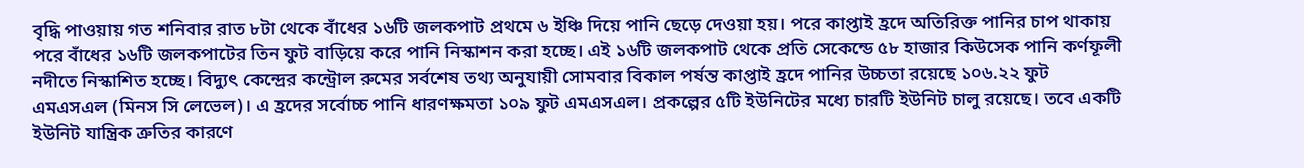বৃদ্ধি পাওয়ায় গত শনিবার রাত ৮টা থেকে বাঁধের ১৬টি জলকপাট প্রথমে ৬ ইঞ্চি দিয়ে পানি ছেড়ে দেওয়া হয়। পরে কাপ্তাই হ্রদে অতিরিক্ত পানির চাপ থাকায় পরে বাঁধের ১৬টি জলকপাটের তিন ফুট বাড়িয়ে করে পানি নিস্কাশন করা হচ্ছে। এই ১৬টি জলকপাট থেকে প্রতি সেকেন্ডে ৫৮ হাজার কিউসেক পানি কর্ণফূলী নদীতে নিস্কাশিত হচ্ছে। বিদ্যুৎ কেন্দ্রের কন্ট্রোল রুমের সর্বশেষ তথ্য অনুযায়ী সোমবার বিকাল পর্ষন্ত কাপ্তাই হ্রদে পানির উচ্চতা রয়েছে ১০৬.২২ ফুট এমএসএল (মিনস সি লেভেল)। এ হ্রদের সর্বোচ্চ পানি ধারণক্ষমতা ১০৯ ফুট এমএসএল। প্রকল্পের ৫টি ইউনিটের মধ্যে চারটি ইউনিট চালু রয়েছে। তবে একটি ইউনিট যান্ত্রিক ত্রুতির কারণে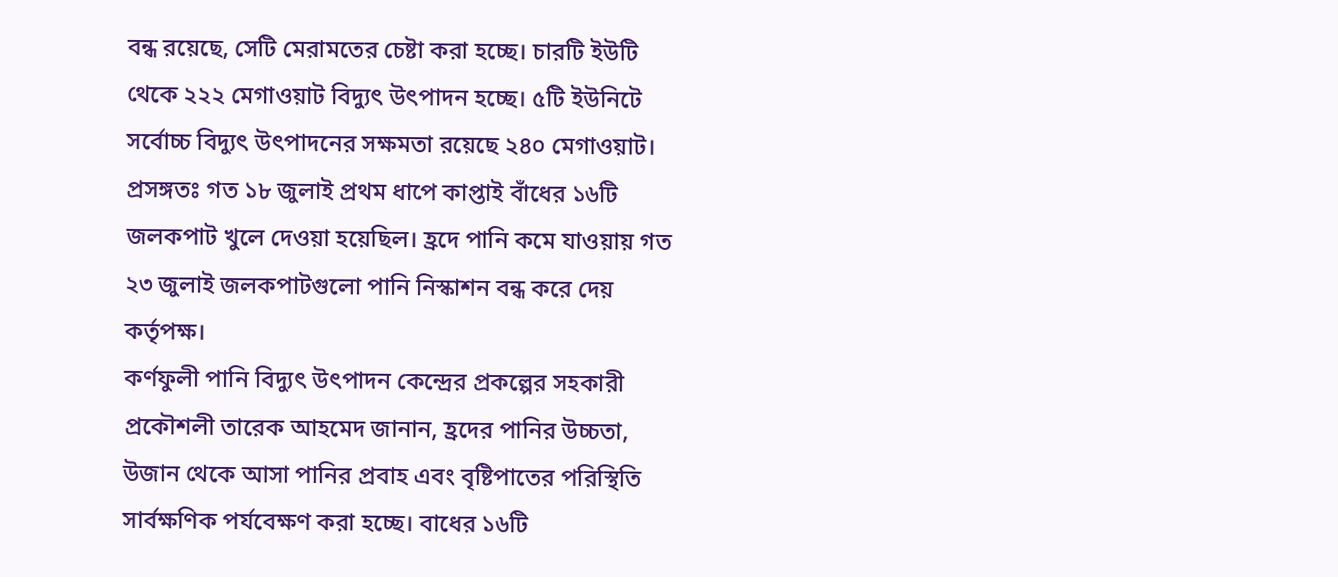বন্ধ রয়েছে, সেটি মেরামতের চেষ্টা করা হচ্ছে। চারটি ইউটি থেকে ২২২ মেগাওয়াট বিদ্যুৎ উৎপাদন হচ্ছে। ৫টি ইউনিটে সর্বোচ্চ বিদ্যুৎ উৎপাদনের সক্ষমতা রয়েছে ২৪০ মেগাওয়াট। প্রসঙ্গতঃ গত ১৮ জুলাই প্রথম ধাপে কাপ্তাই বাঁধের ১৬টি জলকপাট খুলে দেওয়া হয়েছিল। হ্রদে পানি কমে যাওয়ায় গত ২৩ জুলাই জলকপাটগুলো পানি নিস্কাশন বন্ধ করে দেয় কর্তৃপক্ষ।
কর্ণফুলী পানি বিদ্যুৎ উৎপাদন কেন্দ্রের প্রকল্পের সহকারী প্রকৌশলী তারেক আহমেদ জানান, হ্রদের পানির উচ্চতা, উজান থেকে আসা পানির প্রবাহ এবং বৃষ্টিপাতের পরিস্থিতি সার্বক্ষণিক পর্যবেক্ষণ করা হচ্ছে। বাধের ১৬টি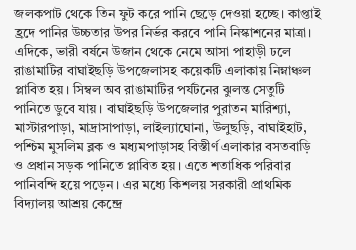জলকপাট থেকে তিন ফুট করে পানি ছেড়ে দেওয়া হচ্ছে। কাপ্তাই হ্রদে পানির উচ্চতার উপর নির্ভর করবে পানি নিস্কাশনের মাত্রা।
এদিকে, ভারী বর্ষনে উজান থেকে নেমে আসা পাহাড়ী ঢলে রাঙামাটির বাঘাইছড়ি উপজেলাসহ কয়েকটি এলাকায় নিম্নাঞ্চল প্লাবিত হয়। সিম্বল অব রাঙামাটির পর্যটনের ঝুলন্ত সেতুটি পানিতে ডুবে যায়। বাঘাইছড়ি উপজেলার পুরাতন মারিশ্যা, মাস্টারপাড়া, মাদ্রাসাপাড়া, লাইল্যাঘোনা, উলুছড়ি, বাঘাইহাট, পশ্চিম মুসলিম ব্লক ও মধ্যমপাড়াসহ বিস্তীর্ণ এলাকার বসতবাড়ি ও প্রধান সড়ক পানিতে প্লাবিত হয়। এতে শতাধিক পরিবার পানিবন্দি হয়ে পড়েন। এর মধ্যে কিশলয় সরকারী প্রাথমিক বিদ্যালয় আশ্রয় কেন্দ্রে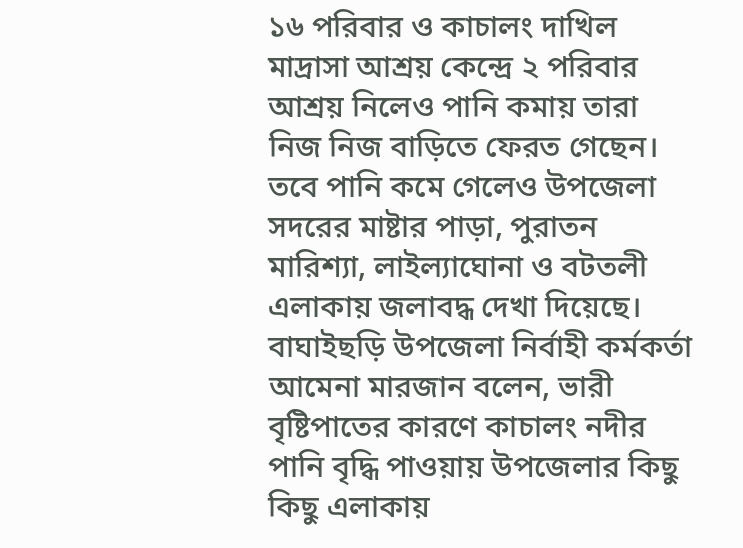১৬ পরিবার ও কাচালং দাখিল মাদ্রাসা আশ্রয় কেন্দ্রে ২ পরিবার আশ্রয় নিলেও পানি কমায় তারা নিজ নিজ বাড়িতে ফেরত গেছেন। তবে পানি কমে গেলেও উপজেলা সদরের মাষ্টার পাড়া, পুরাতন মারিশ্যা, লাইল্যাঘোনা ও বটতলী এলাকায় জলাবদ্ধ দেখা দিয়েছে।
বাঘাইছড়ি উপজেলা নির্বাহী কর্মকর্তা আমেনা মারজান বলেন, ভারী বৃষ্টিপাতের কারণে কাচালং নদীর পানি বৃদ্ধি পাওয়ায় উপজেলার কিছু কিছু এলাকায়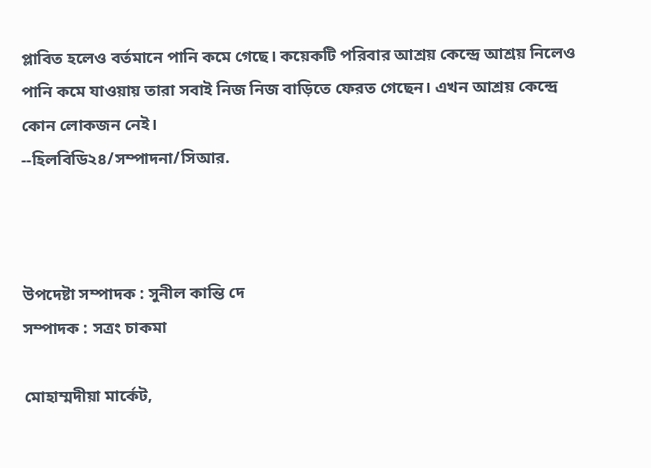প্লাবিত হলেও বর্তমানে পানি কমে গেছে। কয়েকটি পরিবার আশ্রয় কেন্দ্রে আশ্রয় নিলেও পানি কমে যাওয়ায় তারা সবাই নিজ নিজ বাড়িতে ফেরত গেছেন। এখন আশ্রয় কেন্দ্রে কোন লোকজন নেই।
--হিলবিডি২৪/সম্পাদনা/সিআর.



উপদেষ্টা সম্পাদক : সুনীল কান্তি দে
সম্পাদক : সত্রং চাকমা

মোহাম্মদীয়া মার্কেট,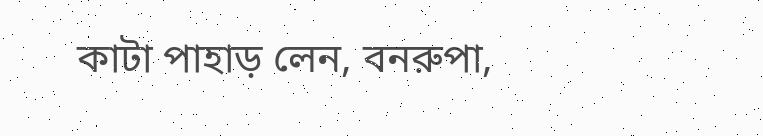কাটা পাহাড় লেন, বনরুপা,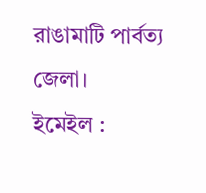রাঙামাটি পার্বত্য জেলা।
ইমেইল :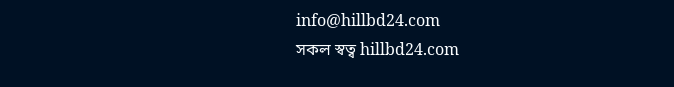info@hillbd24.com
সকল স্বত্ব hillbd24.com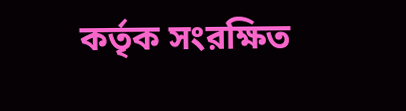কর্তৃক সংরক্ষিত